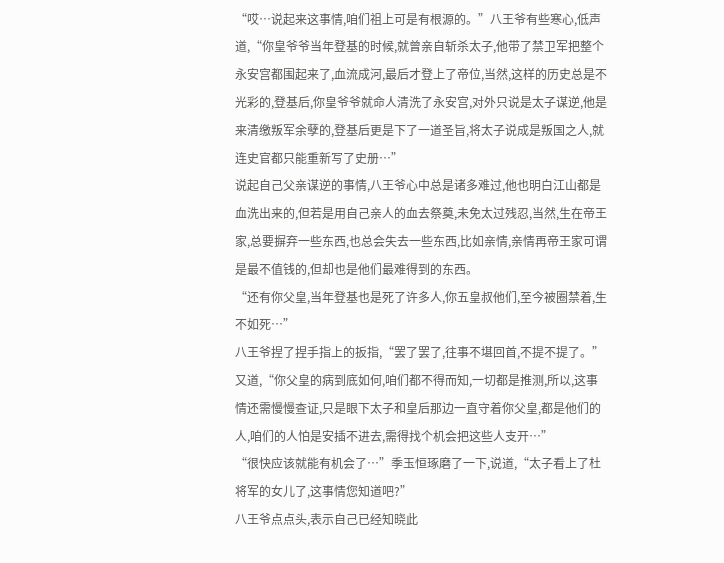“哎…说起来这事情,咱们祖上可是有根源的。”八王爷有些寒心,低声道,“你皇爷爷当年登基的时候,就曾亲自斩杀太子,他带了禁卫军把整个永安宫都围起来了,血流成河,最后才登上了帝位,当然,这样的历史总是不光彩的,登基后,你皇爷爷就命人清洗了永安宫,对外只说是太子谋逆,他是来清缴叛军余孽的,登基后更是下了一道圣旨,将太子说成是叛国之人,就连史官都只能重新写了史册…”
说起自己父亲谋逆的事情,八王爷心中总是诸多难过,他也明白江山都是血洗出来的,但若是用自己亲人的血去祭奠,未免太过残忍,当然,生在帝王家,总要摒弃一些东西,也总会失去一些东西,比如亲情,亲情再帝王家可谓是最不值钱的,但却也是他们最难得到的东西。
“还有你父皇,当年登基也是死了许多人,你五皇叔他们,至今被圈禁着,生不如死…”
八王爷捏了捏手指上的扳指,“罢了罢了,往事不堪回首,不提不提了。”又道,“你父皇的病到底如何,咱们都不得而知,一切都是推测,所以,这事情还需慢慢查证,只是眼下太子和皇后那边一直守着你父皇,都是他们的人,咱们的人怕是安插不进去,需得找个机会把这些人支开…”
“很快应该就能有机会了…”季玉恒琢磨了一下,说道,“太子看上了杜将军的女儿了,这事情您知道吧?”
八王爷点点头,表示自己已经知晓此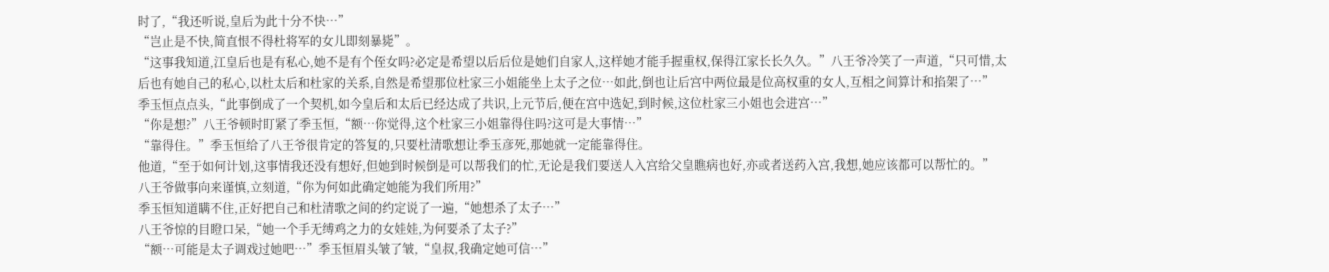时了,“我还听说,皇后为此十分不快…”
“岂止是不快,简直恨不得杜将军的女儿即刻暴毙”。
“这事我知道,江皇后也是有私心,她不是有个侄女吗?必定是希望以后后位是她们自家人,这样她才能手握重权,保得江家长长久久。”八王爷冷笑了一声道,“只可惜,太后也有她自己的私心,以杜太后和杜家的关系,自然是希望那位杜家三小姐能坐上太子之位…如此,倒也让后宫中两位最是位高权重的女人,互相之间算计和掐架了…”
季玉恒点点头,“此事倒成了一个契机,如今皇后和太后已经达成了共识,上元节后,便在宫中选妃,到时候,这位杜家三小姐也会进宫…”
“你是想?”八王爷顿时盯紧了季玉恒,“额…你觉得,这个杜家三小姐靠得住吗?这可是大事情…”
“靠得住。”季玉恒给了八王爷很肯定的答复的,只要杜清歌想让季玉彦死,那她就一定能靠得住。
他道,“至于如何计划,这事情我还没有想好,但她到时候倒是可以帮我们的忙,无论是我们要送人入宫给父皇瞧病也好,亦或者送药入宫,我想,她应该都可以帮忙的。”
八王爷做事向来谨慎,立刻道,“你为何如此确定她能为我们所用?”
季玉恒知道瞒不住,正好把自己和杜清歌之间的约定说了一遍,“她想杀了太子…”
八王爷惊的目瞪口呆,“她一个手无缚鸡之力的女娃娃,为何要杀了太子?”
“额…可能是太子调戏过她吧…”季玉恒眉头皱了皱,“皇叔,我确定她可信…”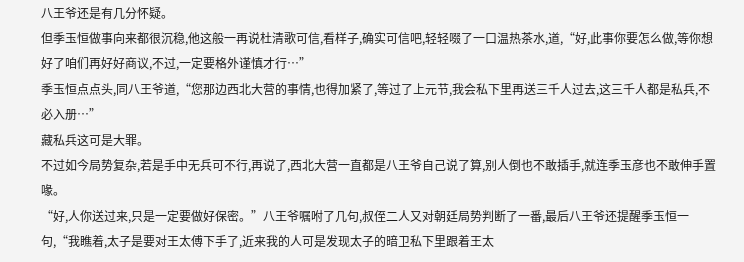八王爷还是有几分怀疑。
但季玉恒做事向来都很沉稳,他这般一再说杜清歌可信,看样子,确实可信吧,轻轻啜了一口温热茶水,道,“好,此事你要怎么做,等你想好了咱们再好好商议,不过,一定要格外谨慎才行…”
季玉恒点点头,同八王爷道,“您那边西北大营的事情,也得加紧了,等过了上元节,我会私下里再送三千人过去,这三千人都是私兵,不必入册…”
藏私兵这可是大罪。
不过如今局势复杂,若是手中无兵可不行,再说了,西北大营一直都是八王爷自己说了算,别人倒也不敢插手,就连季玉彦也不敢伸手置喙。
“好,人你送过来,只是一定要做好保密。”八王爷嘱咐了几句,叔侄二人又对朝廷局势判断了一番,最后八王爷还提醒季玉恒一句,“我瞧着,太子是要对王太傅下手了,近来我的人可是发现太子的暗卫私下里跟着王太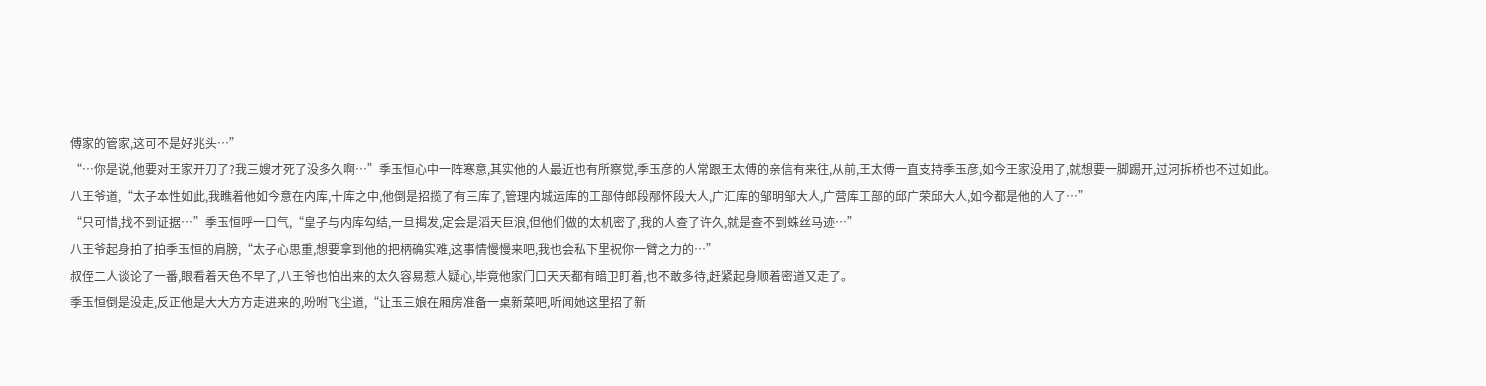傅家的管家,这可不是好兆头…”
“…你是说,他要对王家开刀了?我三嫂才死了没多久啊…”季玉恒心中一阵寒意,其实他的人最近也有所察觉,季玉彦的人常跟王太傅的亲信有来往,从前,王太傅一直支持季玉彦,如今王家没用了,就想要一脚踢开,过河拆桥也不过如此。
八王爷道,“太子本性如此,我瞧着他如今意在内库,十库之中,他倒是招揽了有三库了,管理内城运库的工部侍郎段邴怀段大人,广汇库的邹明邹大人,广营库工部的邱广荣邱大人,如今都是他的人了…”
“只可惜,找不到证据…”季玉恒呼一口气,“皇子与内库勾结,一旦揭发,定会是滔天巨浪,但他们做的太机密了,我的人查了许久,就是查不到蛛丝马迹…”
八王爷起身拍了拍季玉恒的肩膀,“太子心思重,想要拿到他的把柄确实难,这事情慢慢来吧,我也会私下里祝你一臂之力的…”
叔侄二人谈论了一番,眼看着天色不早了,八王爷也怕出来的太久容易惹人疑心,毕竟他家门口天天都有暗卫盯着,也不敢多待,赶紧起身顺着密道又走了。
季玉恒倒是没走,反正他是大大方方走进来的,吩咐飞尘道,“让玉三娘在厢房准备一桌新菜吧,听闻她这里招了新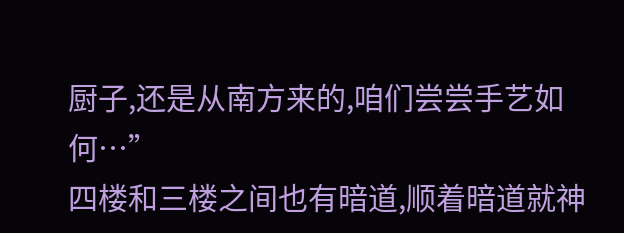厨子,还是从南方来的,咱们尝尝手艺如何…”
四楼和三楼之间也有暗道,顺着暗道就神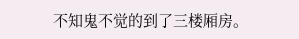不知鬼不觉的到了三楼厢房。